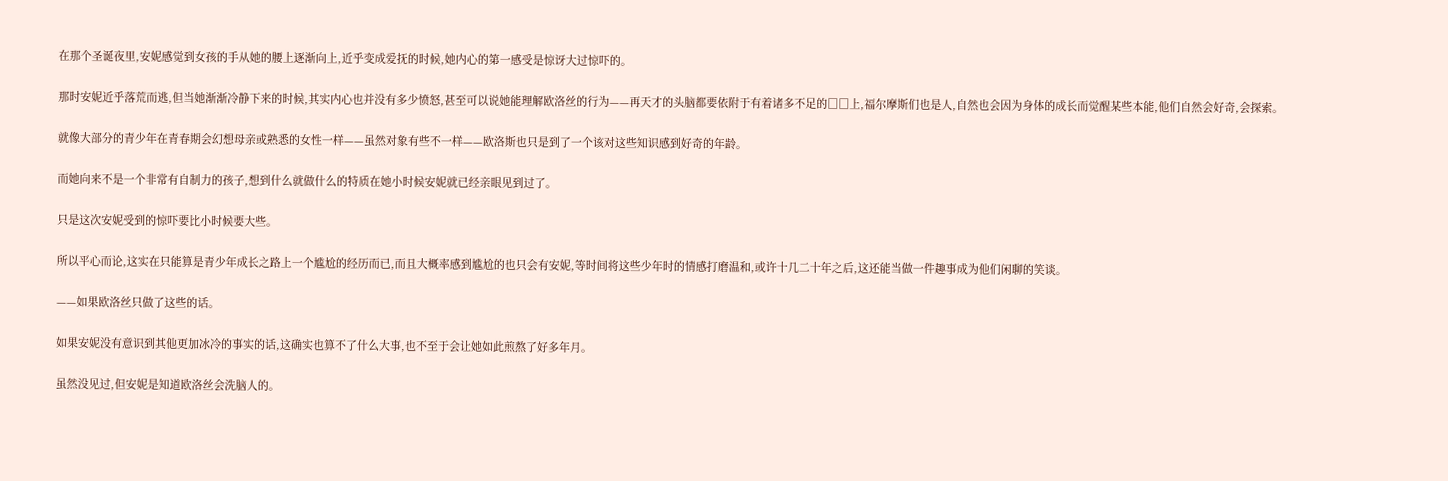在那个圣诞夜里,安妮感觉到女孩的手从她的腰上逐渐向上,近乎变成爱抚的时候,她内心的第一感受是惊讶大过惊吓的。

那时安妮近乎落荒而逃,但当她渐渐冷静下来的时候,其实内心也并没有多少愤怒,甚至可以说她能理解欧洛丝的行为——再天才的头脑都要依附于有着诸多不足的□□上,福尔摩斯们也是人,自然也会因为身体的成长而觉醒某些本能,他们自然会好奇,会探索。

就像大部分的青少年在青春期会幻想母亲或熟悉的女性一样——虽然对象有些不一样——欧洛斯也只是到了一个该对这些知识感到好奇的年龄。

而她向来不是一个非常有自制力的孩子,想到什么就做什么的特质在她小时候安妮就已经亲眼见到过了。

只是这次安妮受到的惊吓要比小时候要大些。

所以平心而论,这实在只能算是青少年成长之路上一个尴尬的经历而已,而且大概率感到尴尬的也只会有安妮,等时间将这些少年时的情感打磨温和,或许十几二十年之后,这还能当做一件趣事成为他们闲聊的笑谈。

——如果欧洛丝只做了这些的话。

如果安妮没有意识到其他更加冰冷的事实的话,这确实也算不了什么大事,也不至于会让她如此煎熬了好多年月。

虽然没见过,但安妮是知道欧洛丝会洗脑人的。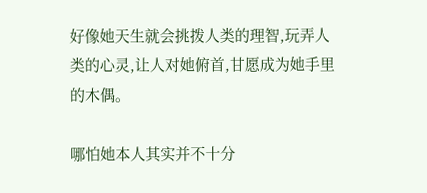好像她天生就会挑拨人类的理智,玩弄人类的心灵,让人对她俯首,甘愿成为她手里的木偶。

哪怕她本人其实并不十分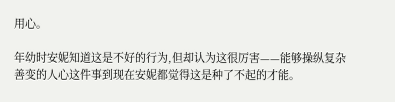用心。

年幼时安妮知道这是不好的行为,但却认为这很厉害——能够操纵复杂善变的人心这件事到现在安妮都觉得这是种了不起的才能。